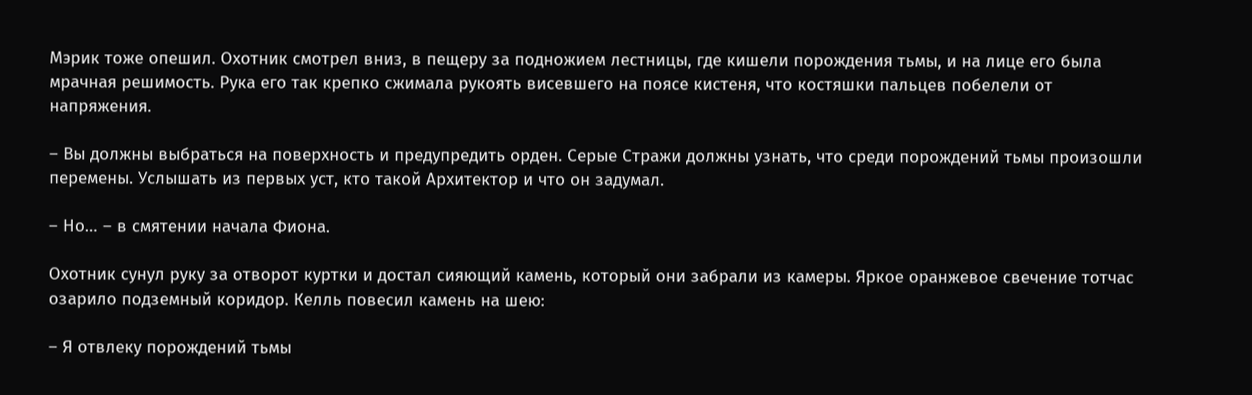Мэрик тоже опешил. Охотник смотрел вниз, в пещеру за подножием лестницы, где кишели порождения тьмы, и на лице его была мрачная решимость. Рука его так крепко сжимала рукоять висевшего на поясе кистеня, что костяшки пальцев побелели от напряжения.

– Вы должны выбраться на поверхность и предупредить орден. Серые Стражи должны узнать, что среди порождений тьмы произошли перемены. Услышать из первых уст, кто такой Архитектор и что он задумал.

– Но… – в смятении начала Фиона.

Охотник сунул руку за отворот куртки и достал сияющий камень, который они забрали из камеры. Яркое оранжевое свечение тотчас озарило подземный коридор. Келль повесил камень на шею:

– Я отвлеку порождений тьмы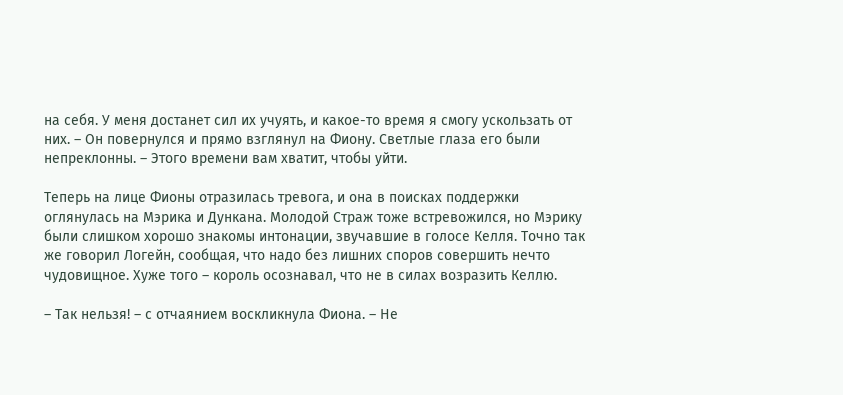на себя. У меня достанет сил их учуять, и какое-то время я смогу ускользать от них. – Он повернулся и прямо взглянул на Фиону. Светлые глаза его были непреклонны. – Этого времени вам хватит, чтобы уйти.

Теперь на лице Фионы отразилась тревога, и она в поисках поддержки оглянулась на Мэрика и Дункана. Молодой Страж тоже встревожился, но Мэрику были слишком хорошо знакомы интонации, звучавшие в голосе Келля. Точно так же говорил Логейн, сообщая, что надо без лишних споров совершить нечто чудовищное. Хуже того – король осознавал, что не в силах возразить Келлю.

– Так нельзя! – с отчаянием воскликнула Фиона. – Не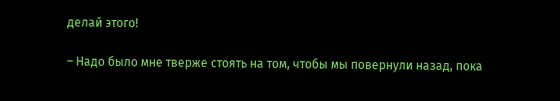делай этого!

– Надо было мне тверже стоять на том, чтобы мы повернули назад, пока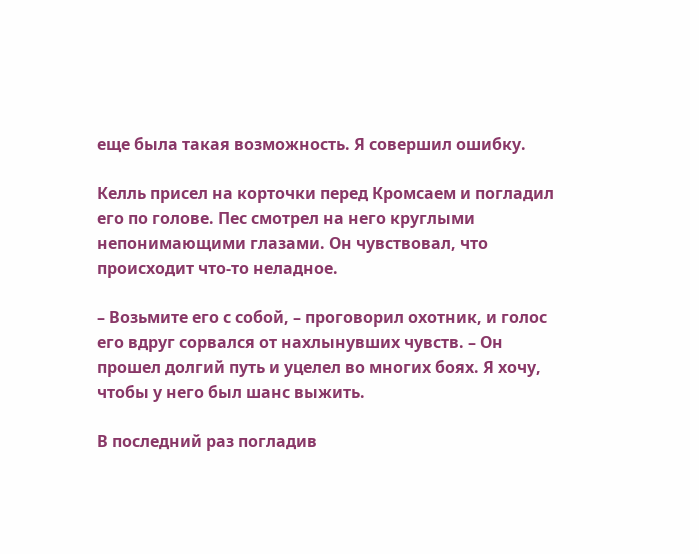еще была такая возможность. Я совершил ошибку.

Келль присел на корточки перед Кромсаем и погладил его по голове. Пес смотрел на него круглыми непонимающими глазами. Он чувствовал, что происходит что-то неладное.

– Возьмите его с собой, – проговорил охотник, и голос его вдруг сорвался от нахлынувших чувств. – Он прошел долгий путь и уцелел во многих боях. Я хочу, чтобы у него был шанс выжить.

В последний раз погладив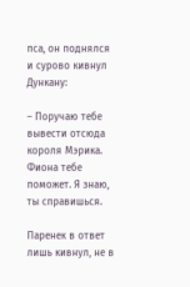пса, он поднялся и сурово кивнул Дункану:

– Поручаю тебе вывести отсюда короля Мэрика. Фиона тебе поможет. Я знаю, ты справишься.

Паренек в ответ лишь кивнул, не в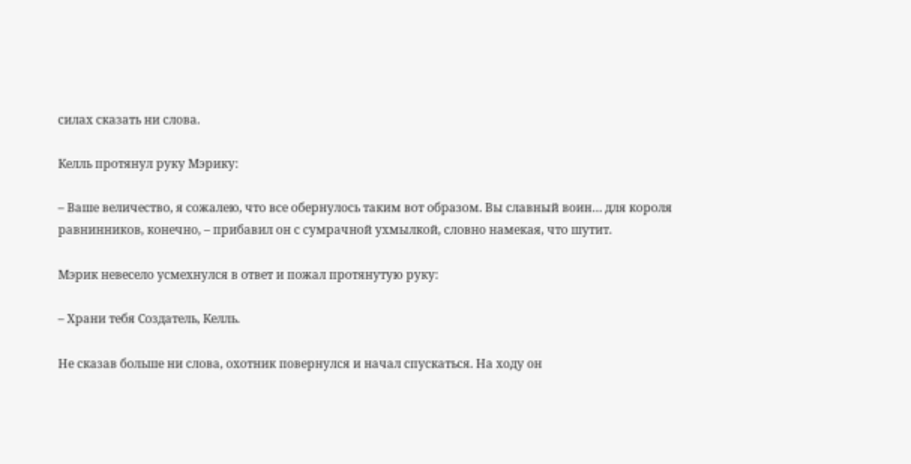силах сказать ни слова.

Келль протянул руку Мэрику:

– Ваше величество, я сожалею, что все обернулось таким вот образом. Вы славный воин… для короля равнинников, конечно, – прибавил он с сумрачной ухмылкой, словно намекая, что шутит.

Мэрик невесело усмехнулся в ответ и пожал протянутую руку:

– Храни тебя Создатель, Келль.

Не сказав больше ни слова, охотник повернулся и начал спускаться. На ходу он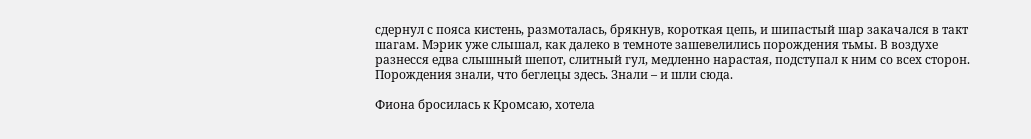сдернул с пояса кистень, размоталась, брякнув, короткая цепь, и шипастый шар закачался в такт шагам. Мэрик уже слышал, как далеко в темноте зашевелились порождения тьмы. В воздухе разнесся едва слышный шепот, слитный гул, медленно нарастая, подступал к ним со всех сторон. Порождения знали, что беглецы здесь. Знали – и шли сюда.

Фиона бросилась к Кромсаю, хотела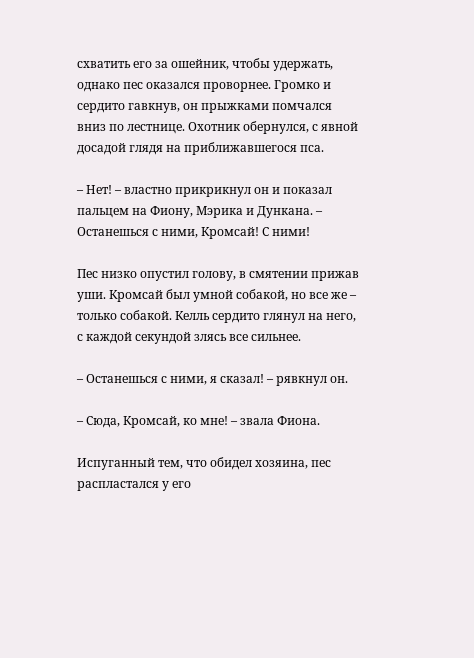схватить его за ошейник, чтобы удержать, однако пес оказался проворнее. Громко и сердито гавкнув, он прыжками помчался вниз по лестнице. Охотник обернулся, с явной досадой глядя на приближавшегося пса.

– Нет! – властно прикрикнул он и показал пальцем на Фиону, Мэрика и Дункана. – Останешься с ними, Кромсай! С ними!

Пес низко опустил голову, в смятении прижав уши. Кромсай был умной собакой, но все же – только собакой. Келль сердито глянул на него, с каждой секундой злясь все сильнее.

– Останешься с ними, я сказал! – рявкнул он.

– Сюда, Кромсай, ко мне! – звала Фиона.

Испуганный тем, что обидел хозяина, пес распластался у его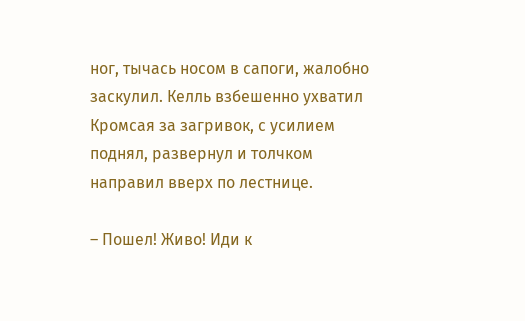ног, тычась носом в сапоги, жалобно заскулил. Келль взбешенно ухватил Кромсая за загривок, с усилием поднял, развернул и толчком направил вверх по лестнице.

– Пошел! Живо! Иди к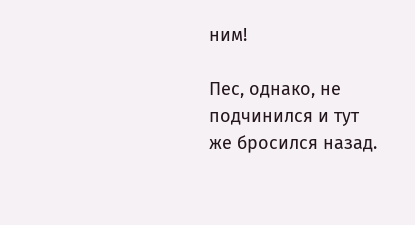ним!

Пес, однако, не подчинился и тут же бросился назад.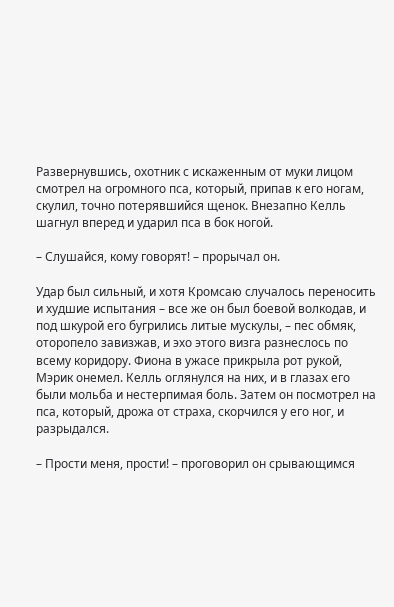Развернувшись, охотник с искаженным от муки лицом смотрел на огромного пса, который, припав к его ногам, скулил, точно потерявшийся щенок. Внезапно Келль шагнул вперед и ударил пса в бок ногой.

– Слушайся, кому говорят! – прорычал он.

Удар был сильный, и хотя Кромсаю случалось переносить и худшие испытания – все же он был боевой волкодав, и под шкурой его бугрились литые мускулы, – пес обмяк, оторопело завизжав, и эхо этого визга разнеслось по всему коридору. Фиона в ужасе прикрыла рот рукой, Мэрик онемел. Келль оглянулся на них, и в глазах его были мольба и нестерпимая боль. Затем он посмотрел на пса, который, дрожа от страха, скорчился у его ног, и разрыдался.

– Прости меня, прости! – проговорил он срывающимся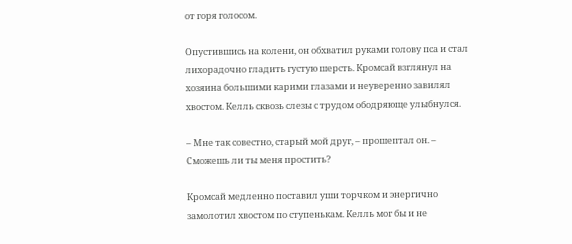от горя голосом.

Опустившись на колени, он обхватил руками голову пса и стал лихорадочно гладить густую шерсть. Кромсай взглянул на хозяина большими карими глазами и неуверенно завилял хвостом. Келль сквозь слезы с трудом ободряюще улыбнулся.

– Мне так совестно, старый мой друг, – прошептал он. – Сможешь ли ты меня простить?

Кромсай медленно поставил уши торчком и энергично замолотил хвостом по ступенькам. Келль мог бы и не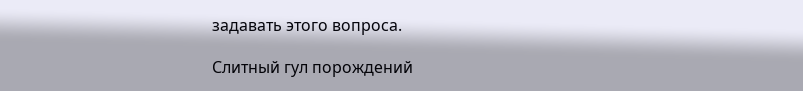задавать этого вопроса.

Слитный гул порождений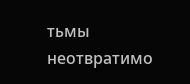тьмы неотвратимо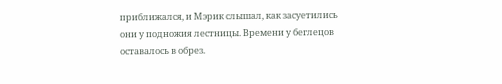приближался, и Мэрик слышал, как засуетились они у подножия лестницы. Времени у беглецов оставалось в обрез.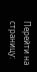Перейти на страницу: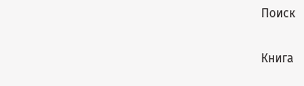Поиск

Книга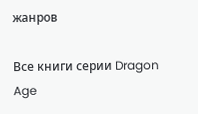жанров

Все книги серии Dragon Age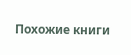Похожие книги